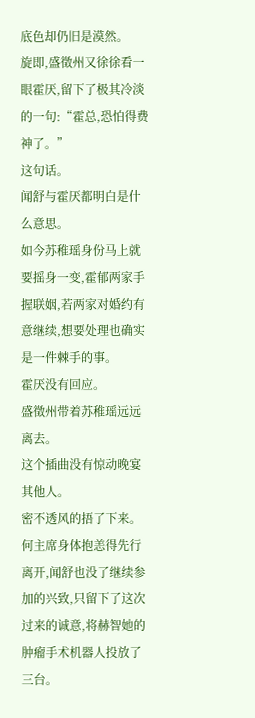底色却仍旧是漠然。
旋即,盛徵州又徐徐看一眼霍厌,留下了极其冷淡的一句:“霍总,恐怕得费神了。”
这句话。
闻舒与霍厌都明白是什么意思。
如今苏稚瑶身份马上就要摇身一变,霍郁两家手握联姻,若两家对婚约有意继续,想要处理也确实是一件棘手的事。
霍厌没有回应。
盛徵州带着苏稚瑶远远离去。
这个插曲没有惊动晚宴其他人。
密不透风的捂了下来。
何主席身体抱恙得先行离开,闻舒也没了继续参加的兴致,只留下了这次过来的诚意,将赫智她的肿瘤手术机器人投放了三台。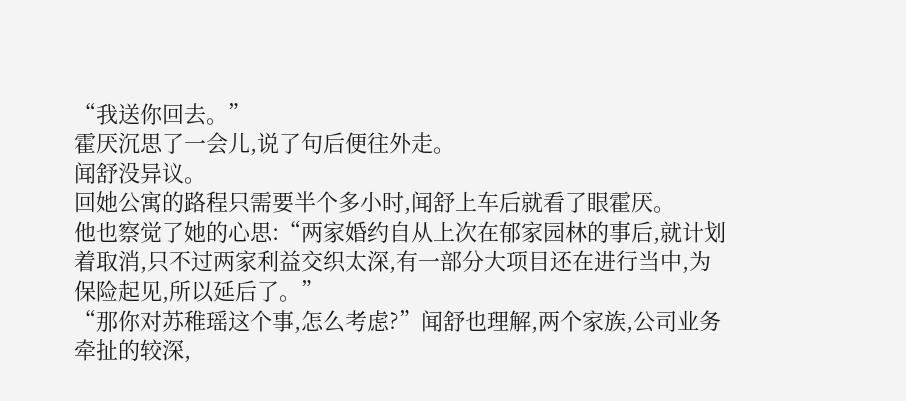“我送你回去。”
霍厌沉思了一会儿,说了句后便往外走。
闻舒没异议。
回她公寓的路程只需要半个多小时,闻舒上车后就看了眼霍厌。
他也察觉了她的心思:“两家婚约自从上次在郁家园林的事后,就计划着取消,只不过两家利益交织太深,有一部分大项目还在进行当中,为保险起见,所以延后了。”
“那你对苏稚瑶这个事,怎么考虑?”闻舒也理解,两个家族,公司业务牵扯的较深,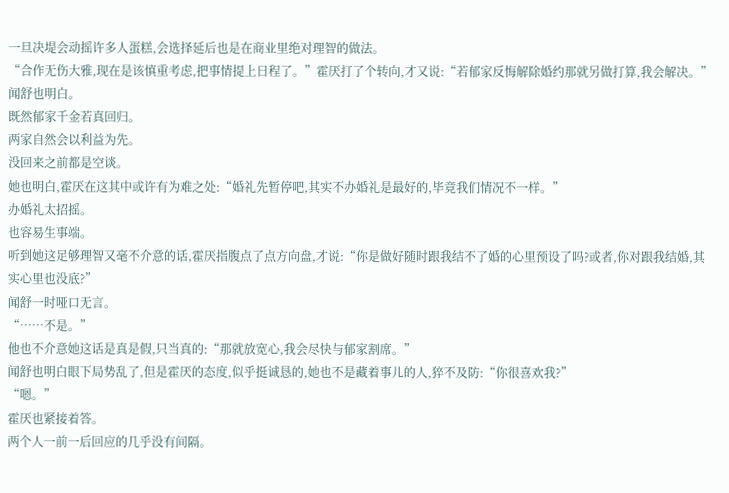一旦决堤会动摇许多人蛋糕,会选择延后也是在商业里绝对理智的做法。
“合作无伤大雅,现在是该慎重考虑,把事情提上日程了。”霍厌打了个转向,才又说:“若郁家反悔解除婚约那就另做打算,我会解决。”
闻舒也明白。
既然郁家千金若真回归。
两家自然会以利益为先。
没回来之前都是空谈。
她也明白,霍厌在这其中或许有为难之处:“婚礼先暂停吧,其实不办婚礼是最好的,毕竟我们情况不一样。”
办婚礼太招摇。
也容易生事端。
听到她这足够理智又毫不介意的话,霍厌指腹点了点方向盘,才说:“你是做好随时跟我结不了婚的心里预设了吗?或者,你对跟我结婚,其实心里也没底?”
闻舒一时哑口无言。
“……不是。”
他也不介意她这话是真是假,只当真的:“那就放宽心,我会尽快与郁家割席。”
闻舒也明白眼下局势乱了,但是霍厌的态度,似乎挺诚恳的,她也不是藏着事儿的人,猝不及防:“你很喜欢我?”
“嗯。”
霍厌也紧接着答。
两个人一前一后回应的几乎没有间隔。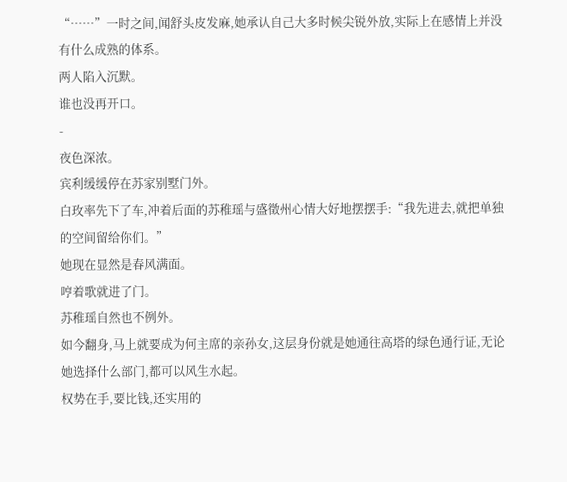“……”一时之间,闻舒头皮发麻,她承认自己大多时候尖锐外放,实际上在感情上并没有什么成熟的体系。
两人陷入沉默。
谁也没再开口。
-
夜色深浓。
宾利缓缓停在苏家别墅门外。
白玫率先下了车,冲着后面的苏稚瑶与盛徵州心情大好地摆摆手:“我先进去,就把单独的空间留给你们。”
她现在显然是春风满面。
哼着歌就进了门。
苏稚瑶自然也不例外。
如今翻身,马上就要成为何主席的亲孙女,这层身份就是她通往高塔的绿色通行证,无论她选择什么部门,都可以风生水起。
权势在手,要比钱,还实用的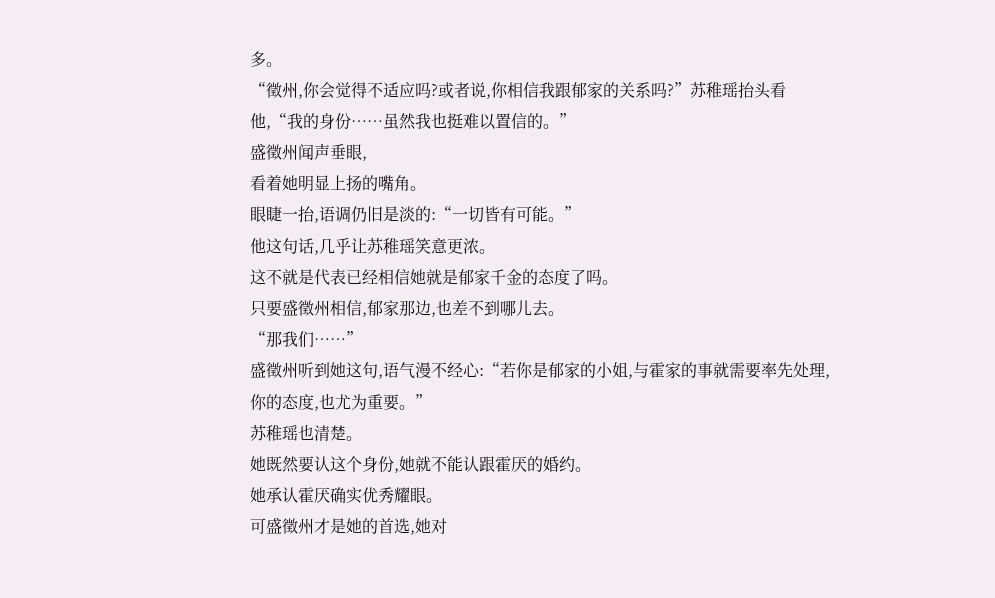多。
“徵州,你会觉得不适应吗?或者说,你相信我跟郁家的关系吗?”苏稚瑶抬头看他,“我的身份……虽然我也挺难以置信的。”
盛徵州闻声垂眼,
看着她明显上扬的嘴角。
眼睫一抬,语调仍旧是淡的:“一切皆有可能。”
他这句话,几乎让苏稚瑶笑意更浓。
这不就是代表已经相信她就是郁家千金的态度了吗。
只要盛徵州相信,郁家那边,也差不到哪儿去。
“那我们……”
盛徵州听到她这句,语气漫不经心:“若你是郁家的小姐,与霍家的事就需要率先处理,你的态度,也尤为重要。”
苏稚瑶也清楚。
她既然要认这个身份,她就不能认跟霍厌的婚约。
她承认霍厌确实优秀耀眼。
可盛徵州才是她的首选,她对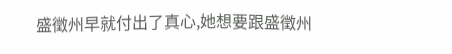盛徵州早就付出了真心,她想要跟盛徵州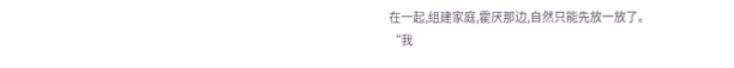在一起,组建家庭,霍厌那边,自然只能先放一放了。
“我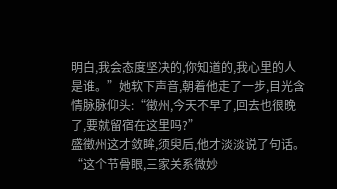明白,我会态度坚决的,你知道的,我心里的人是谁。”她软下声音,朝着他走了一步,目光含情脉脉仰头:“徵州,今天不早了,回去也很晚了,要就留宿在这里吗?”
盛徵州这才敛眸,须臾后,他才淡淡说了句话。
“这个节骨眼,三家关系微妙